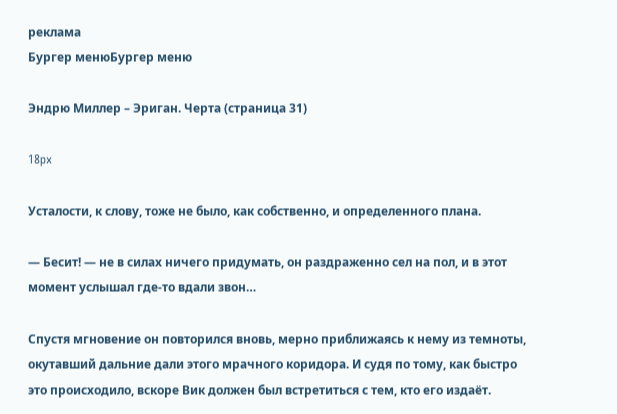реклама
Бургер менюБургер меню

Эндрю Миллер – Эриган. Черта (страница 31)

18px

Усталости, к слову, тоже не было, как собственно, и определенного плана.

— Бесит! — не в силах ничего придумать, он раздраженно сел на пол, и в этот момент услышал где-то вдали звон…

Спустя мгновение он повторился вновь, мерно приближаясь к нему из темноты, окутавший дальние дали этого мрачного коридора. И судя по тому, как быстро это происходило, вскоре Вик должен был встретиться с тем, кто его издаёт.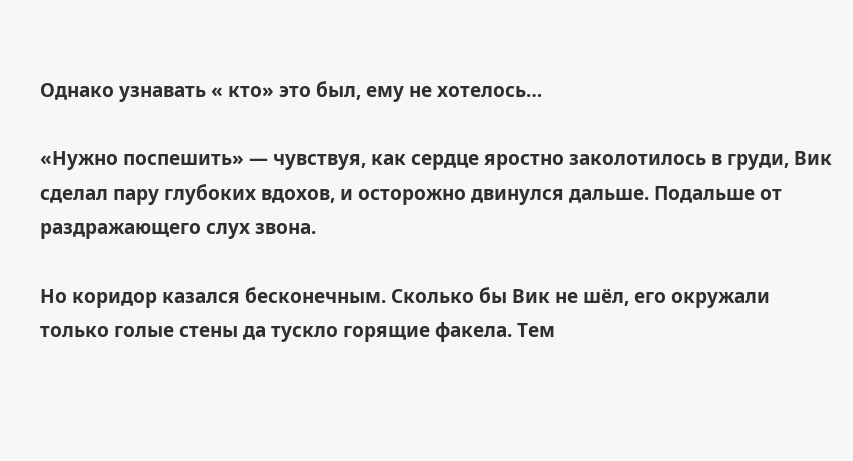Однако узнавать « кто» это был, ему не хотелось…

«Нужно поспешить» — чувствуя, как сердце яростно заколотилось в груди, Вик сделал пару глубоких вдохов, и осторожно двинулся дальше. Подальше от раздражающего слух звона.

Но коридор казался бесконечным. Сколько бы Вик не шёл, его окружали только голые стены да тускло горящие факела. Тем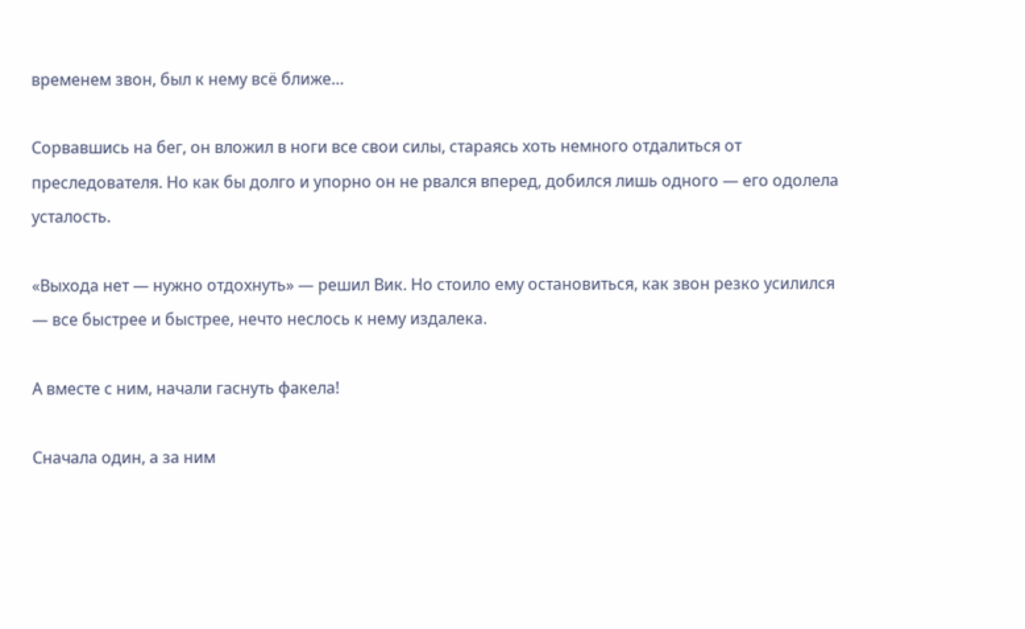временем звон, был к нему всё ближе…

Сорвавшись на бег, он вложил в ноги все свои силы, стараясь хоть немного отдалиться от преследователя. Но как бы долго и упорно он не рвался вперед, добился лишь одного — его одолела усталость.

«Выхода нет — нужно отдохнуть» — решил Вик. Но стоило ему остановиться, как звон резко усилился — все быстрее и быстрее, нечто неслось к нему издалека.

А вместе с ним, начали гаснуть факела!

Сначала один, а за ним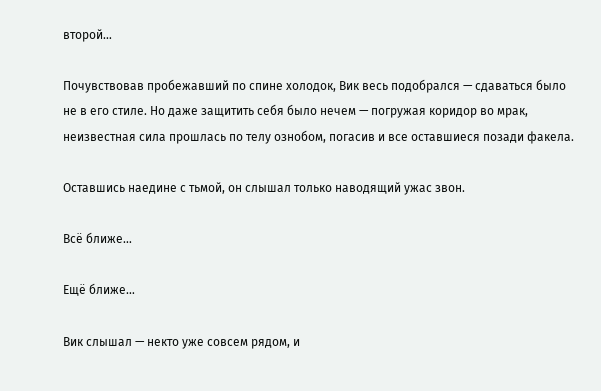второй…

Почувствовав пробежавший по спине холодок, Вик весь подобрался — сдаваться было не в его стиле. Но даже защитить себя было нечем — погружая коридор во мрак, неизвестная сила прошлась по телу ознобом, погасив и все оставшиеся позади факела.

Оставшись наедине с тьмой, он слышал только наводящий ужас звон.

Всё ближе…

Ещё ближе…

Вик слышал — некто уже совсем рядом, и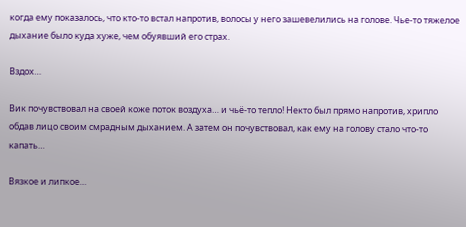когда ему показалось, что кто-то встал напротив, волосы у него зашевелились на голове. Чье-то тяжелое дыхание было куда хуже, чем обуявший его страх.

Вздох…

Вик почувствовал на своей коже поток воздуха… и чьё-то тепло! Некто был прямо напротив, хрипло обдав лицо своим смрадным дыханием. А затем он почувствовал, как ему на голову стало что-то капать…

Вязкое и липкое…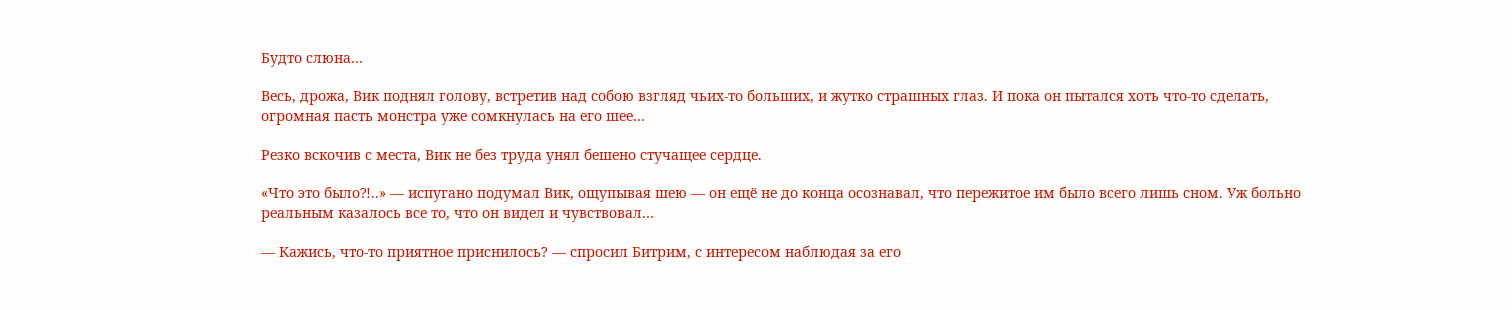Будто слюна…

Весь, дрожа, Вик поднял голову, встретив над собою взгляд чьих-то больших, и жутко страшных глаз. И пока он пытался хоть что-то сделать, огромная пасть монстра уже сомкнулась на его шее…

Резко вскочив с места, Вик не без труда унял бешено стучащее сердце.

«Что это было⁈..» — испугано подумал Вик, ощупывая шею — он ещё не до конца осознавал, что пережитое им было всего лишь сном. Уж больно реальным казалось все то, что он видел и чувствовал…

— Кажись, что-то приятное приснилось? — спросил Битрим, с интересом наблюдая за его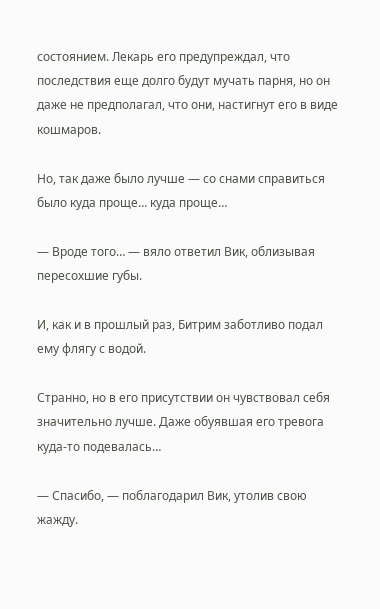состоянием. Лекарь его предупреждал, что последствия еще долго будут мучать парня, но он даже не предполагал, что они, настигнут его в виде кошмаров.

Но, так даже было лучше — со снами справиться было куда проще… куда проще…

— Вроде того… — вяло ответил Вик, облизывая пересохшие губы.

И, как и в прошлый раз, Битрим заботливо подал ему флягу с водой.

Странно, но в его присутствии он чувствовал себя значительно лучше. Даже обуявшая его тревога куда-то подевалась…

— Спасибо, — поблагодарил Вик, утолив свою жажду.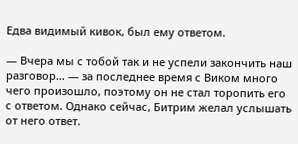Едва видимый кивок, был ему ответом.

— Вчера мы с тобой так и не успели закончить наш разговор… — за последнее время с Виком много чего произошло, поэтому он не стал торопить его с ответом. Однако сейчас, Битрим желал услышать от него ответ.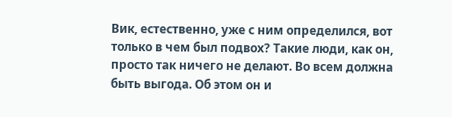Вик, естественно, уже с ним определился, вот только в чем был подвох? Такие люди, как он, просто так ничего не делают. Во всем должна быть выгода. Об этом он и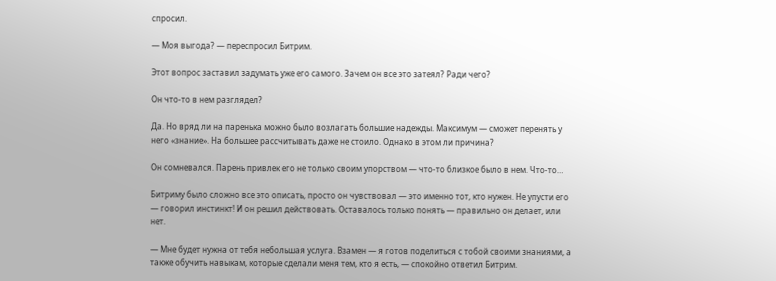спросил.

— Моя выгода? — переспросил Битрим.

Этот вопрос заставил задумать уже его самого. Зачем он все это затеял? Ради чего?

Он что-то в нем разглядел?

Да. Но вряд ли на паренька можно было возлагать большие надежды. Максимум — сможет перенять у него «знание». На большее рассчитывать даже не стоило. Однако в этом ли причина?

Он сомневался. Парень привлек его не только своим упорством — что-то близкое было в нем. Что-то…

Битриму было сложно все это описать, просто он чувствовал — это именно тот, кто нужен. Не упусти его — говорил инстинкт! И он решил действовать. Оставалось только понять — правильно он делает, или нет.

— Мне будет нужна от тебя небольшая услуга. Взамен — я готов поделиться с тобой своими знаниями, а также обучить навыкам, которые сделали меня тем, кто я есть, — спокойно ответил Битрим.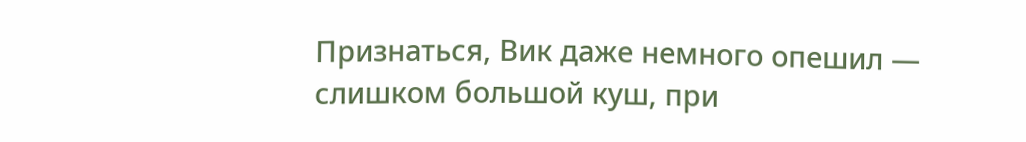Признаться, Вик даже немного опешил — слишком большой куш, при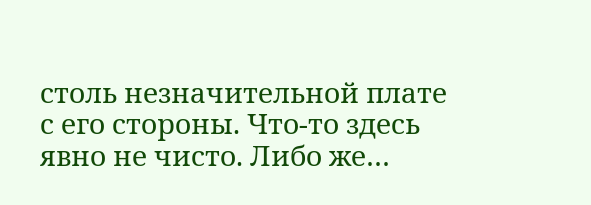столь незначительной плате с его стороны. Что-то здесь явно не чисто. Либо же…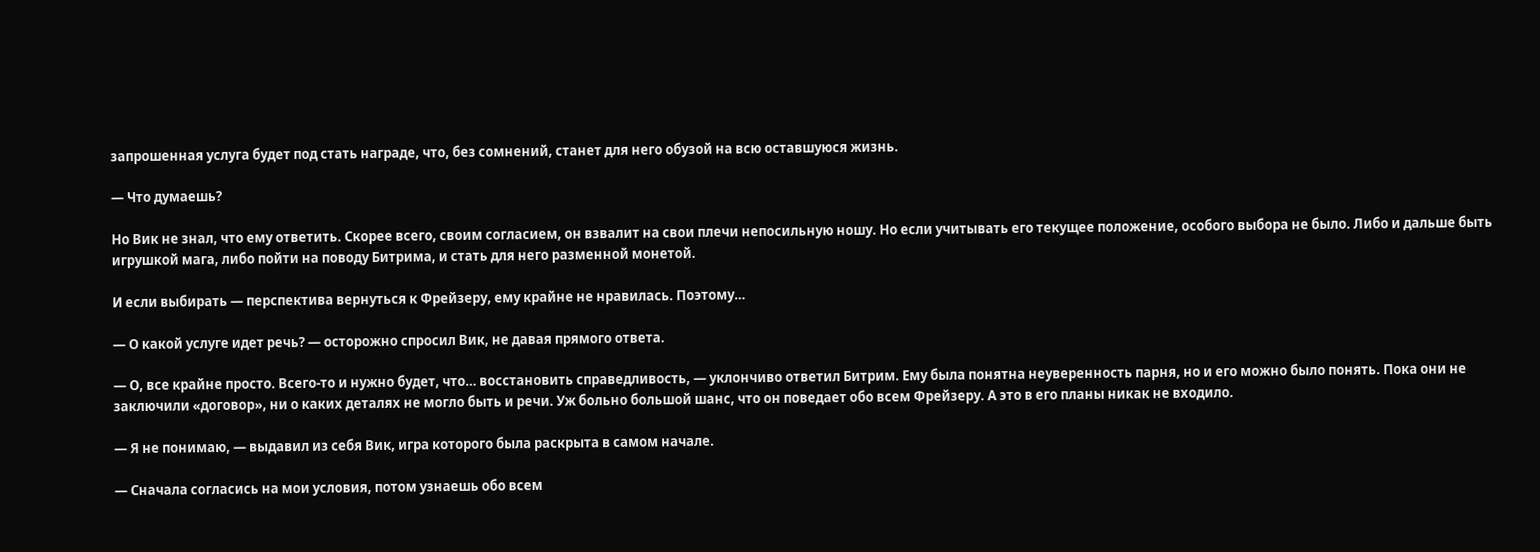запрошенная услуга будет под стать награде, что, без сомнений, станет для него обузой на всю оставшуюся жизнь.

— Что думаешь?

Но Вик не знал, что ему ответить. Скорее всего, своим согласием, он взвалит на свои плечи непосильную ношу. Но если учитывать его текущее положение, особого выбора не было. Либо и дальше быть игрушкой мага, либо пойти на поводу Битрима, и стать для него разменной монетой.

И если выбирать — перспектива вернуться к Фрейзеру, ему крайне не нравилась. Поэтому…

— О какой услуге идет речь? — осторожно спросил Вик, не давая прямого ответа.

— О, все крайне просто. Всего-то и нужно будет, что… восстановить справедливость, — уклончиво ответил Битрим. Ему была понятна неуверенность парня, но и его можно было понять. Пока они не заключили «договор», ни о каких деталях не могло быть и речи. Уж больно большой шанс, что он поведает обо всем Фрейзеру. А это в его планы никак не входило.

— Я не понимаю, — выдавил из себя Вик, игра которого была раскрыта в самом начале.

— Сначала согласись на мои условия, потом узнаешь обо всем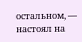остальном, — настоял на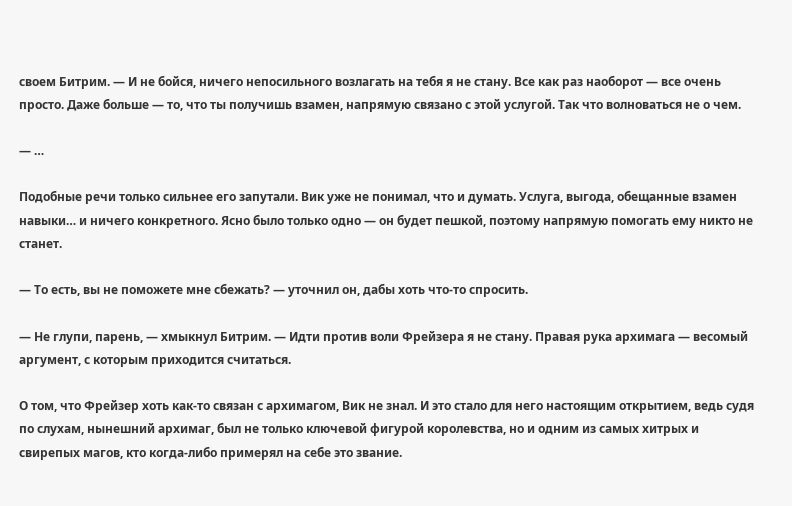своем Битрим. — И не бойся, ничего непосильного возлагать на тебя я не стану. Все как раз наоборот — все очень просто. Даже больше — то, что ты получишь взамен, напрямую связано с этой услугой. Так что волноваться не о чем.

— …

Подобные речи только сильнее его запутали. Вик уже не понимал, что и думать. Услуга, выгода, обещанные взамен навыки… и ничего конкретного. Ясно было только одно — он будет пешкой, поэтому напрямую помогать ему никто не станет.

— То есть, вы не поможете мне сбежать? — уточнил он, дабы хоть что-то спросить.

— Не глупи, парень, — хмыкнул Битрим. — Идти против воли Фрейзера я не стану. Правая рука архимага — весомый аргумент, с которым приходится считаться.

О том, что Фрейзер хоть как-то связан с архимагом, Вик не знал. И это стало для него настоящим открытием, ведь судя по слухам, нынешний архимаг, был не только ключевой фигурой королевства, но и одним из самых хитрых и свирепых магов, кто когда-либо примерял на себе это звание.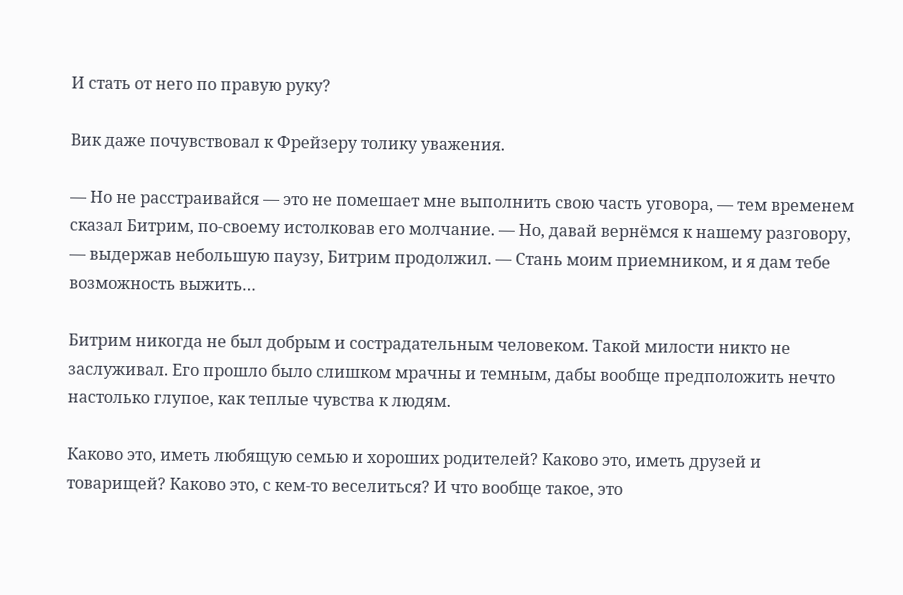И стать от него по правую руку?

Вик даже почувствовал к Фрейзеру толику уважения.

— Но не расстраивайся — это не помешает мне выполнить свою часть уговора, — тем временем сказал Битрим, по-своему истолковав его молчание. — Но, давай вернёмся к нашему разговору, — выдержав небольшую паузу, Битрим продолжил. — Стань моим приемником, и я дам тебе возможность выжить…

Битрим никогда не был добрым и сострадательным человеком. Такой милости никто не заслуживал. Его прошло было слишком мрачны и темным, дабы вообще предположить нечто настолько глупое, как теплые чувства к людям.

Каково это, иметь любящую семью и хороших родителей? Каково это, иметь друзей и товарищей? Каково это, с кем-то веселиться? И что вообще такое, это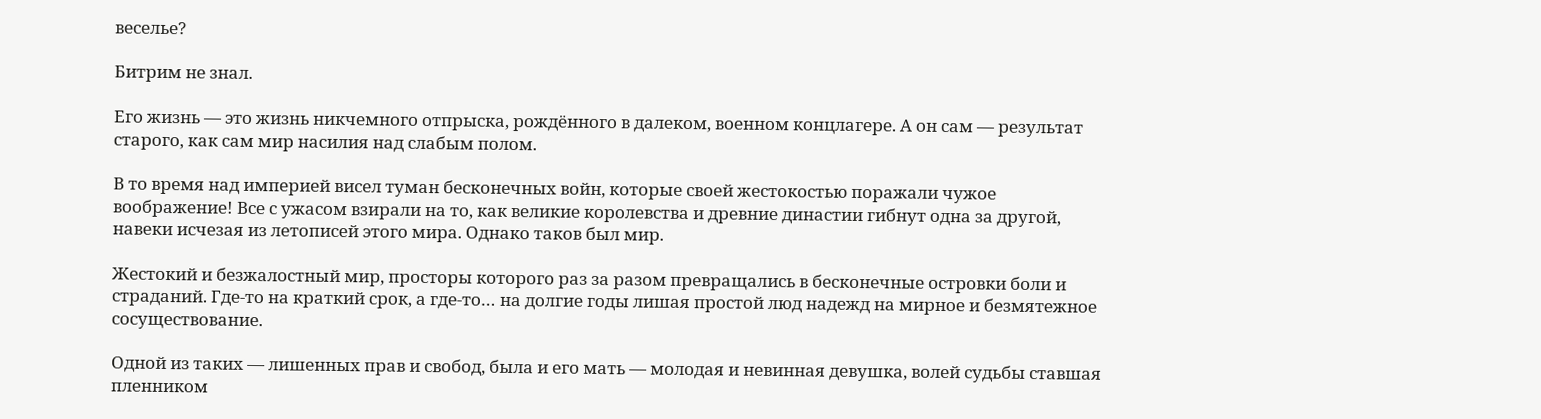веселье?

Битрим не знал.

Его жизнь — это жизнь никчемного отпрыска, рождённого в далеком, военном концлагере. А он сам — результат старого, как сам мир насилия над слабым полом.

В то время над империей висел туман бесконечных войн, которые своей жестокостью поражали чужое воображение! Все с ужасом взирали на то, как великие королевства и древние династии гибнут одна за другой, навеки исчезая из летописей этого мира. Однако таков был мир.

Жестокий и безжалостный мир, просторы которого раз за разом превращались в бесконечные островки боли и страданий. Где-то на краткий срок, а где-то… на долгие годы лишая простой люд надежд на мирное и безмятежное сосуществование.

Одной из таких — лишенных прав и свобод, была и его мать — молодая и невинная девушка, волей судьбы ставшая пленником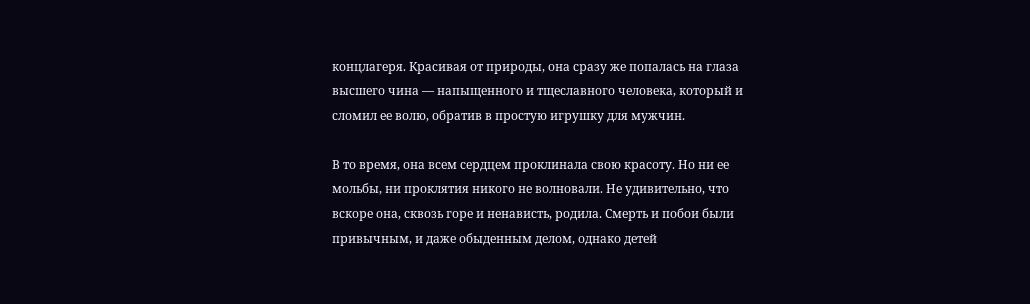концлагеря. Красивая от природы, она сразу же попалась на глаза высшего чина — напыщенного и тщеславного человека, который и сломил ее волю, обратив в простую игрушку для мужчин.

В то время, она всем сердцем проклинала свою красоту. Но ни ее мольбы, ни проклятия никого не волновали. Не удивительно, что вскоре она, сквозь горе и ненависть, родила. Смерть и побои были привычным, и даже обыденным делом, однако детей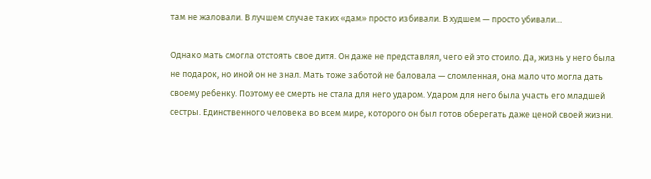там не жаловали. В лучшем случае таких «дам» просто избивали. В худшем — просто убивали…

Однако мать смогла отстоять свое дитя. Он даже не представлял, чего ей это стоило. Да, жизнь у него была не подарок, но иной он не знал. Мать тоже заботой не баловала — сломленная, она мало что могла дать своему ребенку. Поэтому ее смерть не стала для него ударом. Ударом для него была участь его младшей сестры. Единственного человека во всем мире, которого он был готов оберегать даже ценой своей жизни.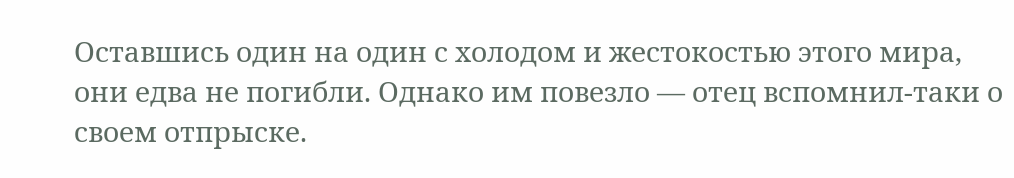Оставшись один на один с холодом и жестокостью этого мира, они едва не погибли. Однако им повезло — отец вспомнил-таки о своем отпрыске.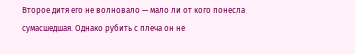Второе дитя его не волновало — мало ли от кого понесла сумасшедшая. Однако рубить с плеча он не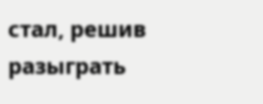стал, решив разыграть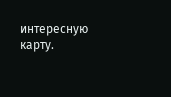интересную карту.